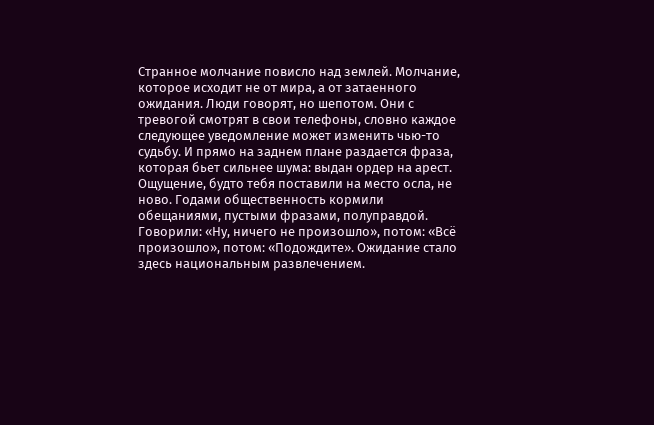Странное молчание повисло над землей. Молчание, которое исходит не от мира, а от затаенного ожидания. Люди говорят, но шепотом. Они с тревогой смотрят в свои телефоны, словно каждое следующее уведомление может изменить чью-то судьбу. И прямо на заднем плане раздается фраза, которая бьет сильнее шума: выдан ордер на арест.
Ощущение, будто тебя поставили на место осла, не ново. Годами общественность кормили обещаниями, пустыми фразами, полуправдой. Говорили: «Ну, ничего не произошло», потом: «Всё произошло», потом: «Подождите». Ожидание стало здесь национальным развлечением.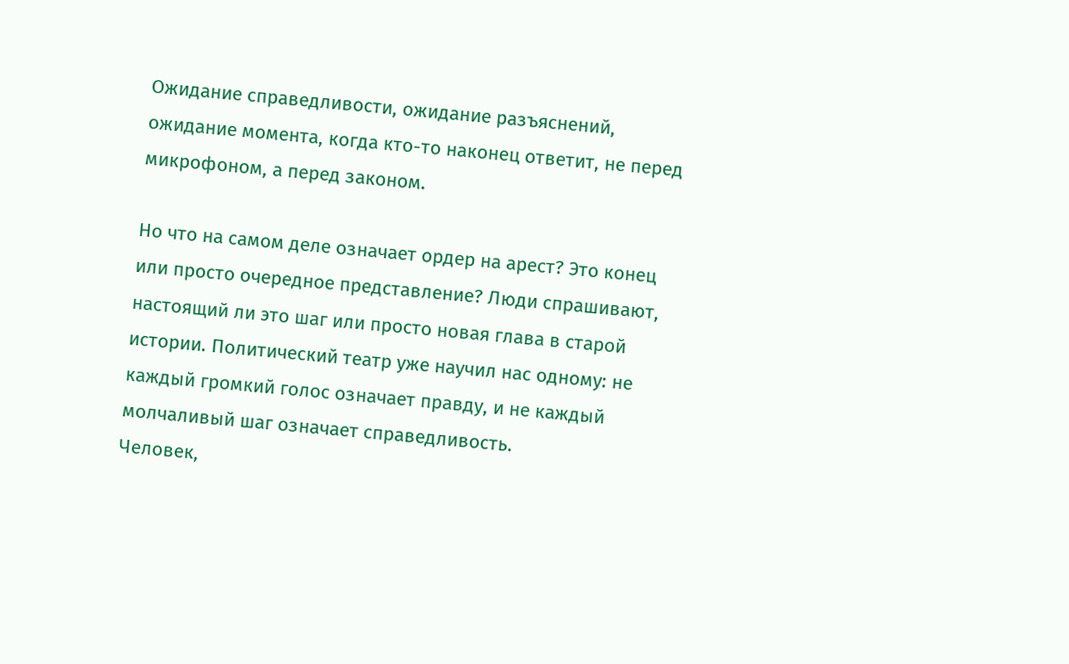Ожидание справедливости, ожидание разъяснений, ожидание момента, когда кто-то наконец ответит, не перед микрофоном, а перед законом.

Но что на самом деле означает ордер на арест? Это конец или просто очередное представление? Люди спрашивают, настоящий ли это шаг или просто новая глава в старой истории. Политический театр уже научил нас одному: не каждый громкий голос означает правду, и не каждый молчаливый шаг означает справедливость.
Человек,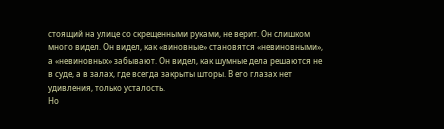стоящий на улице со скрещенными руками, не верит. Он слишком много видел. Он видел, как «виновные» становятся «невиновными», а «невиновных» забывают. Он видел, как шумные дела решаются не в суде, а в залах, где всегда закрыты шторы. В его глазах нет удивления, только усталость.
Но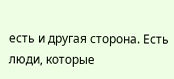есть и другая сторона. Есть люди, которые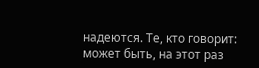надеются. Те, кто говорит: может быть, на этот раз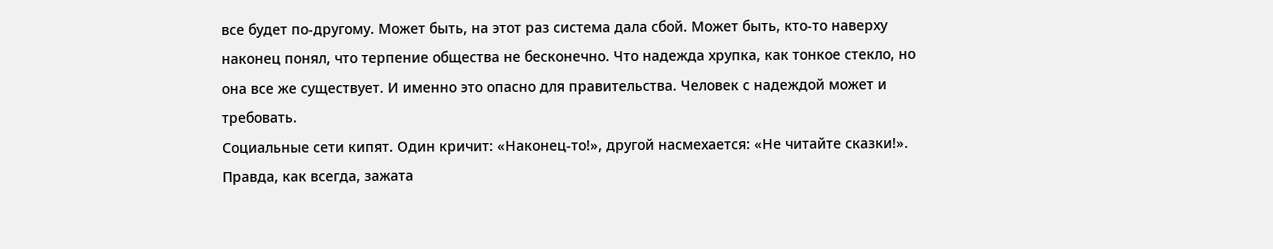все будет по-другому. Может быть, на этот раз система дала сбой. Может быть, кто-то наверху наконец понял, что терпение общества не бесконечно. Что надежда хрупка, как тонкое стекло, но она все же существует. И именно это опасно для правительства. Человек с надеждой может и требовать.
Социальные сети кипят. Один кричит: «Наконец-то!», другой насмехается: «Не читайте сказки!». Правда, как всегда, зажата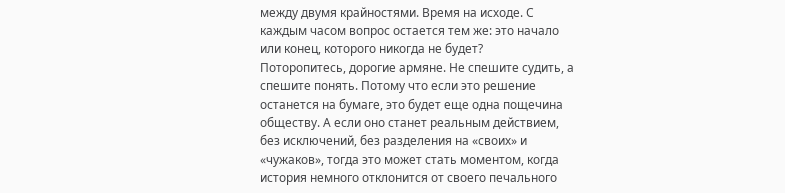между двумя крайностями. Время на исходе. С каждым часом вопрос остается тем же: это начало или конец, которого никогда не будет?
Поторопитесь, дорогие армяне. Не спешите судить, а спешите понять. Потому что если это решение останется на бумаге, это будет еще одна пощечина обществу. А если оно станет реальным действием, без исключений, без разделения на «своих» и «чужаков», тогда это может стать моментом, когда история немного отклонится от своего печального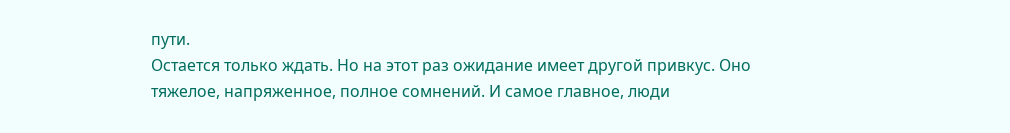пути.
Остается только ждать. Но на этот раз ожидание имеет другой привкус. Оно тяжелое, напряженное, полное сомнений. И самое главное, люди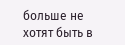больше не хотят быть в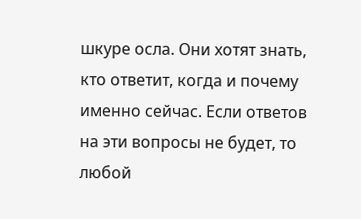шкуре осла. Они хотят знать, кто ответит, когда и почему именно сейчас. Если ответов на эти вопросы не будет, то любой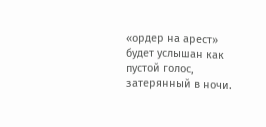«ордер на арест» будет услышан как пустой голос, затерянный в ночи.